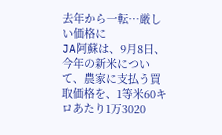去年から一転…厳しい価格に
JA阿蘇は、9月8日、今年の新米について、農家に支払う買取価格を、1等米60キロあたり1万3020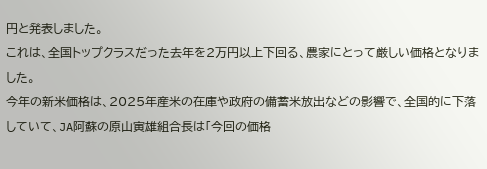円と発表しました。
これは、全国トップクラスだった去年を2万円以上下回る、農家にとって厳しい価格となりました。
今年の新米価格は、2025年産米の在庫や政府の備蓄米放出などの影響で、全国的に下落していて、JA阿蘇の原山寅雄組合長は「今回の価格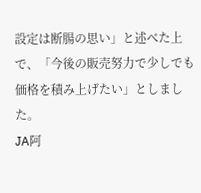設定は断腸の思い」と述べた上で、「今後の販売努力で少しでも価格を積み上げたい」としました。
JA阿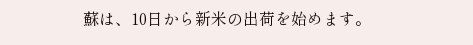蘇は、10日から新米の出荷を始めます。